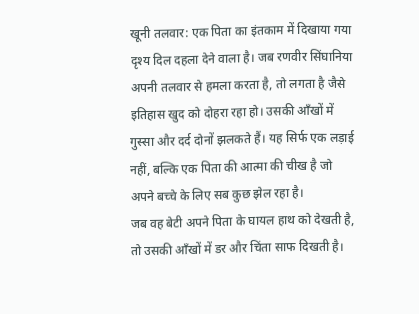खूनी तलवार: एक पिता का इंतकाम में दिखाया गया दृश्य दिल दहला देने वाला है। जब रणवीर सिंघानिया अपनी तलवार से हमला करता है, तो लगता है जैसे इतिहास खुद को दोहरा रहा हो। उसकी आँखों में गुस्सा और दर्द दोनों झलकते हैं। यह सिर्फ एक लड़ाई नहीं, बल्कि एक पिता की आत्मा की चीख है जो अपने बच्चे के लिए सब कुछ झेल रहा है।
जब वह बेटी अपने पिता के घायल हाथ को देखती है, तो उसकी आँखों में डर और चिंता साफ दिखती है।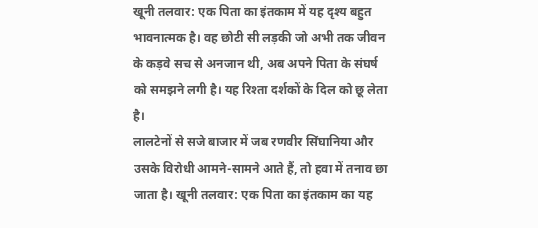खूनी तलवार: एक पिता का इंतकाम में यह दृश्य बहुत भावनात्मक है। वह छोटी सी लड़की जो अभी तक जीवन के कड़वे सच से अनजान थी, अब अपने पिता के संघर्ष को समझने लगी है। यह रिश्ता दर्शकों के दिल को छू लेता है।
लालटेनों से सजे बाजार में जब रणवीर सिंघानिया और उसके विरोधी आमने-सामने आते हैं, तो हवा में तनाव छा जाता है। खूनी तलवार: एक पिता का इंतकाम का यह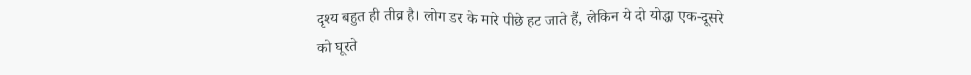दृश्य बहुत ही तीव्र है। लोग डर के मारे पीछे हट जाते हैं, लेकिन ये दो योद्धा एक-दूसरे को घूरते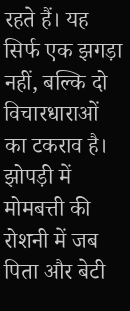रहते हैं। यह सिर्फ एक झगड़ा नहीं, बल्कि दो विचारधाराओं का टकराव है।
झोपड़ी में मोमबत्ती की रोशनी में जब पिता और बेटी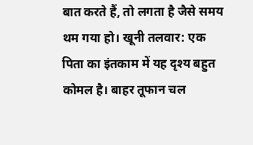बात करते हैं, तो लगता है जैसे समय थम गया हो। खूनी तलवार: एक पिता का इंतकाम में यह दृश्य बहुत कोमल है। बाहर तूफान चल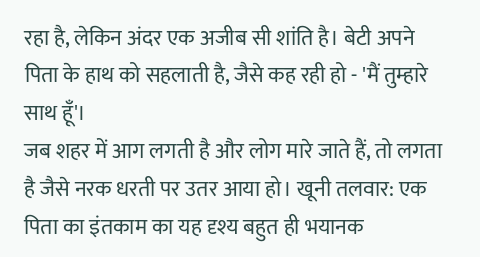रहा है, लेकिन अंदर एक अजीब सी शांति है। बेटी अपने पिता के हाथ को सहलाती है, जैसे कह रही हो - 'मैं तुम्हारे साथ हूँ'।
जब शहर में आग लगती है और लोग मारे जाते हैं, तो लगता है जैसे नरक धरती पर उतर आया हो। खूनी तलवार: एक पिता का इंतकाम का यह दृश्य बहुत ही भयानक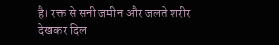है। रक्त से सनी जमीन और जलते शरीर देखकर दिल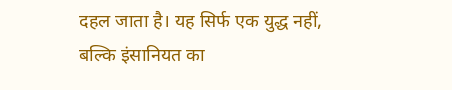दहल जाता है। यह सिर्फ एक युद्ध नहीं, बल्कि इंसानियत का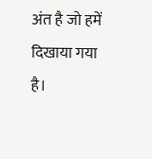अंत है जो हमें दिखाया गया है।